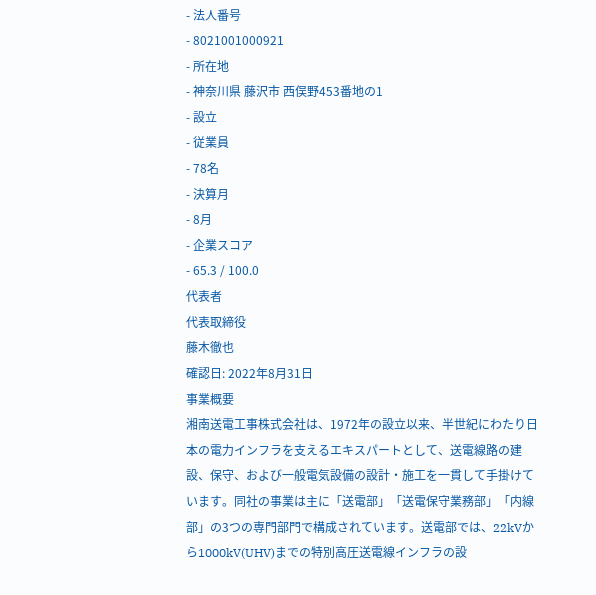- 法人番号
- 8021001000921
- 所在地
- 神奈川県 藤沢市 西俣野453番地の1
- 設立
- 従業員
- 78名
- 決算月
- 8月
- 企業スコア
- 65.3 / 100.0
代表者
代表取締役
藤木徹也
確認日: 2022年8月31日
事業概要
湘南送電工事株式会社は、1972年の設立以来、半世紀にわたり日本の電力インフラを支えるエキスパートとして、送電線路の建設、保守、および一般電気設備の設計・施工を一貫して手掛けています。同社の事業は主に「送電部」「送電保守業務部」「内線部」の3つの専門部門で構成されています。送電部では、22kVから1000kV(UHV)までの特別高圧送電線インフラの設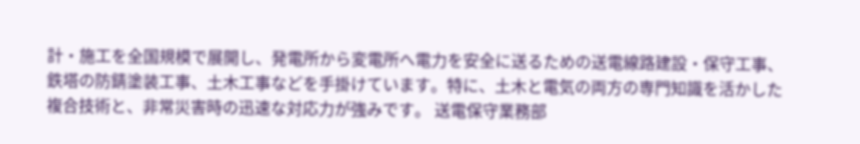計・施工を全国規模で展開し、発電所から変電所へ電力を安全に送るための送電線路建設・保守工事、鉄塔の防錆塗装工事、土木工事などを手掛けています。特に、土木と電気の両方の専門知識を活かした複合技術と、非常災害時の迅速な対応力が強みです。 送電保守業務部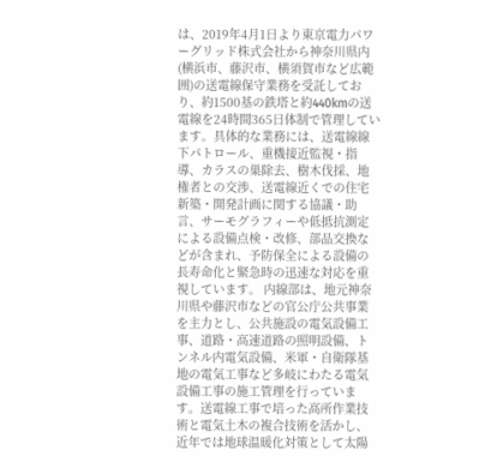は、2019年4月1日より東京電力パワーグリッド株式会社から神奈川県内(横浜市、藤沢市、横須賀市など広範囲)の送電線保守業務を受託しており、約1500基の鉄塔と約440kmの送電線を24時間365日体制で管理しています。具体的な業務には、送電線線下パトロール、重機接近監視・指導、カラスの巣除去、樹木伐採、地権者との交渉、送電線近くでの住宅新築・開発計画に関する協議・助言、サーモグラフィーや低抵抗測定による設備点検・改修、部品交換などが含まれ、予防保全による設備の長寿命化と緊急時の迅速な対応を重視しています。 内線部は、地元神奈川県や藤沢市などの官公庁公共事業を主力とし、公共施設の電気設備工事、道路・高速道路の照明設備、トンネル内電気設備、米軍・自衛隊基地の電気工事など多岐にわたる電気設備工事の施工管理を行っています。送電線工事で培った高所作業技術と電気土木の複合技術を活かし、近年では地球温暖化対策として太陽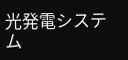光発電システム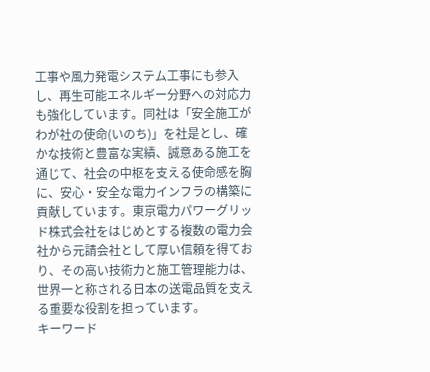工事や風力発電システム工事にも参入し、再生可能エネルギー分野への対応力も強化しています。同社は「安全施工がわが社の使命(いのち)」を社是とし、確かな技術と豊富な実績、誠意ある施工を通じて、社会の中枢を支える使命感を胸に、安心・安全な電力インフラの構築に貢献しています。東京電力パワーグリッド株式会社をはじめとする複数の電力会社から元請会社として厚い信頼を得ており、その高い技術力と施工管理能力は、世界一と称される日本の送電品質を支える重要な役割を担っています。
キーワード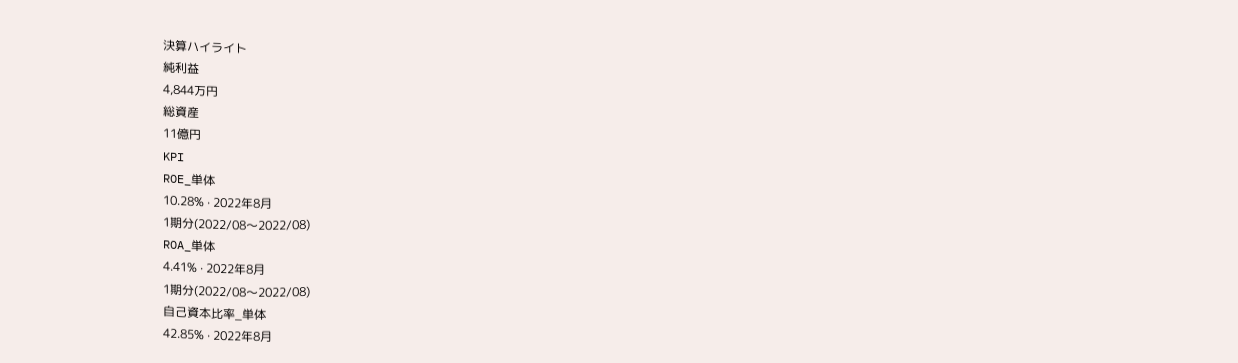決算ハイライト
純利益
4,844万円
総資産
11億円
KPI
ROE_単体
10.28% · 2022年8月
1期分(2022/08〜2022/08)
ROA_単体
4.41% · 2022年8月
1期分(2022/08〜2022/08)
自己資本比率_単体
42.85% · 2022年8月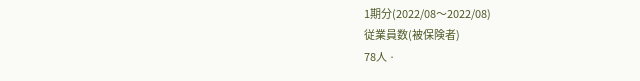1期分(2022/08〜2022/08)
従業員数(被保険者)
78人 ·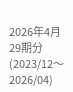2026年4月
29期分(2023/12〜2026/04)